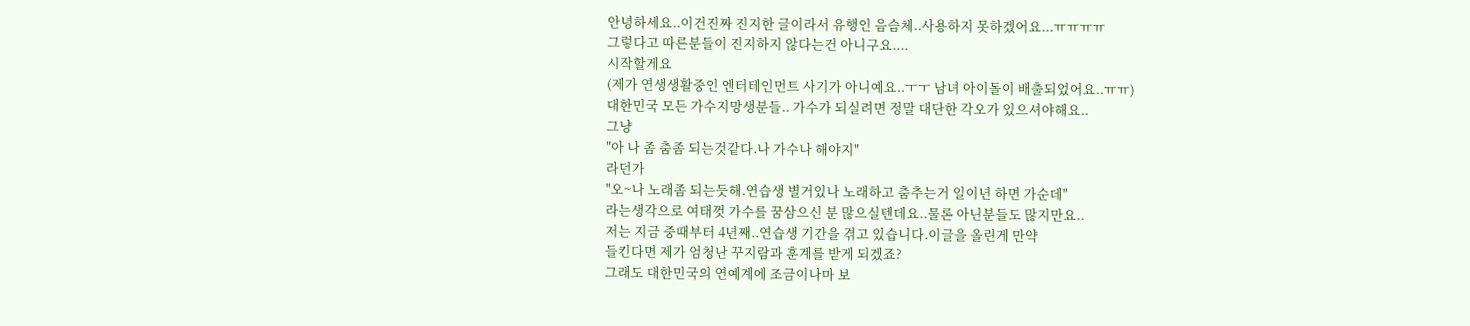안녕하세요..이건진짜 진지한 글이라서 유행인 음슴체..사용하지 못하겠어요...ㅠㅠㅠㅠ
그렇다고 따른분들이 진지하지 않다는건 아니구요....
시작할게요
(제가 연생생활중인 엔터테인먼트 사기가 아니예요..ㅜㅜ 남녀 아이돌이 배출되었어요..ㅠㅠ)
대한민국 모든 가수지망생분들.. 가수가 되실려면 정말 대단한 각오가 있으셔야해요..
그냥
"아 나 좀 춤좀 되는것같다.나 가수나 해야지"
라던가
"오~나 노래좀 되는듯해.연습생 별거있나 노래하고 춤추는거 일이년 하면 가순데"
라는생각으로 여태껏 가수를 꿈삼으신 분 많으실텐데요..물론 아닌분들도 많지만요..
저는 지금 중때부터 4년째..연습생 기간을 겪고 있습니다.이글을 올린게 만약
들킨다면 제가 엄청난 꾸지람과 훈계를 받게 되겠죠?
그래도 대한민국의 연예계에 조금이나마 보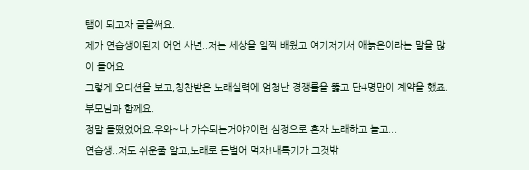탬이 되고자 글을써요.
제가 연습생이된지 어언 사년..저는 세상을 일찍 배웠고 여기저기서 애늙은이라는 말을 많이 들어요
그렇게 오디션을 보고,칭찬받은 노래실력에 엄청난 경쟁률을 뚫고 단4명만이 계약을 했죠.부모님과 함께요.
정말 들떴었어요.우와~나 가수되는거야?이런 심정으로 혼자 노래하고 놀고...
연습생..저도 쉬운줄 알고,노래로 돈벌어 먹자!내특기가 그것밖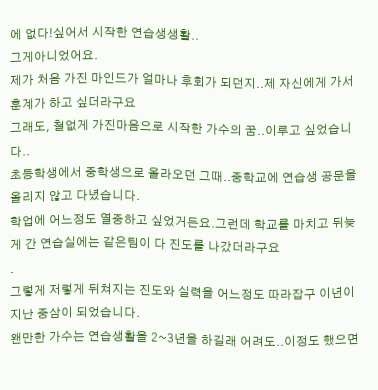에 없다!싶어서 시작한 연습생생활..
그게아니었어요.
제가 처음 가진 마인드가 얼마나 후회가 되던지..제 자신에게 가서 훈계가 하고 싶더라구요
그래도, 철없게 가진마음으로 시작한 가수의 꿈..이루고 싶었습니다..
초등학생에서 중학생으로 올라오던 그때..중학교에 연습생 공문을 올리지 않고 다녔습니다.
학업에 어느정도 열중하고 싶었거든요.그런데 학교를 마치고 뒤늦게 간 연습실에는 같은팀이 다 진도를 나갔더라구요
.
그렇게 저렇게 뒤쳐지는 진도와 실력을 어느정도 따라잡구 이년이 지난 중삼이 되었습니다.
왠만한 가수는 연습생활을 2~3년을 하길래 어려도..이정도 했으면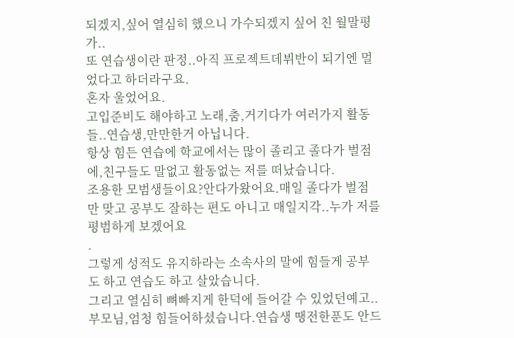되겠지,싶어 열심히 했으니 가수되겠지 싶어 친 월말평가..
또 연습생이란 판정..아직 프로젝트데뷔반이 되기엔 멀었다고 하더라구요.
혼자 울었어요.
고입준비도 해야하고 노래,춤,거기다가 여러가지 활동들..연습생,만만한거 아닙니다.
항상 힘든 연습에 학교에서는 많이 졸리고 졸다가 벌점에,친구들도 말없고 활동없는 저를 떠났습니다.
조용한 모범생들이요?안다가왔어요.매일 졸다가 벌점만 맞고 공부도 잘하는 편도 아니고 매일지각..누가 저를 평범하게 보겠어요
.
그렇게 성적도 유지하라는 소속사의 말에 힘들게 공부도 하고 연습도 하고 살았습니다.
그리고 열심히 뼈빠지게 한덕에 들어갈 수 있었던예고..
부모님,엄청 힘들어하셨습니다.연습생 땡전한푼도 안드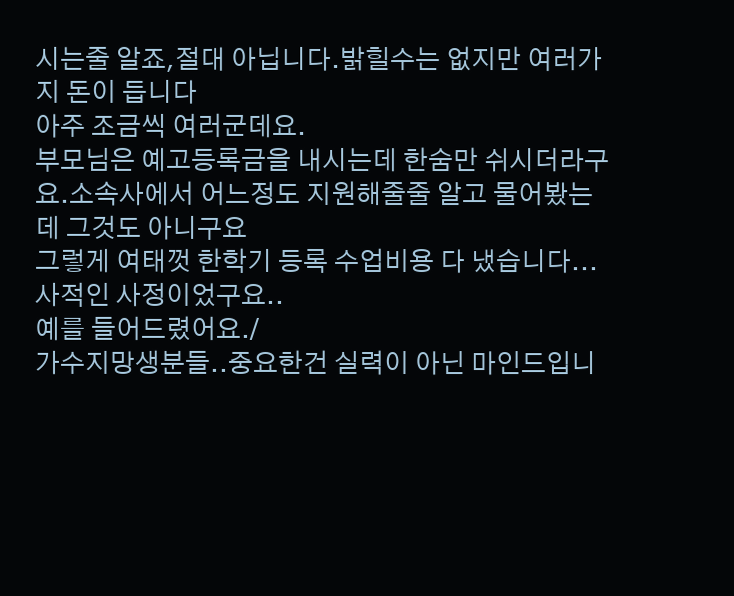시는줄 알죠,절대 아닙니다.밝힐수는 없지만 여러가지 돈이 듭니다
아주 조금씩 여러군데요.
부모님은 예고등록금을 내시는데 한숨만 쉬시더라구요.소속사에서 어느정도 지원해줄줄 알고 물어봤는데 그것도 아니구요
그렇게 여태껏 한학기 등록 수업비용 다 냈습니다...
사적인 사정이었구요..
예를 들어드렸어요./
가수지망생분들..중요한건 실력이 아닌 마인드입니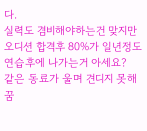다.
실력도 겸비해야하는건 맞지만 오디션 합격후 80%가 일년정도 연습후에 나가는거 아세요?
같은 동료가 울며 견디지 못해 꿈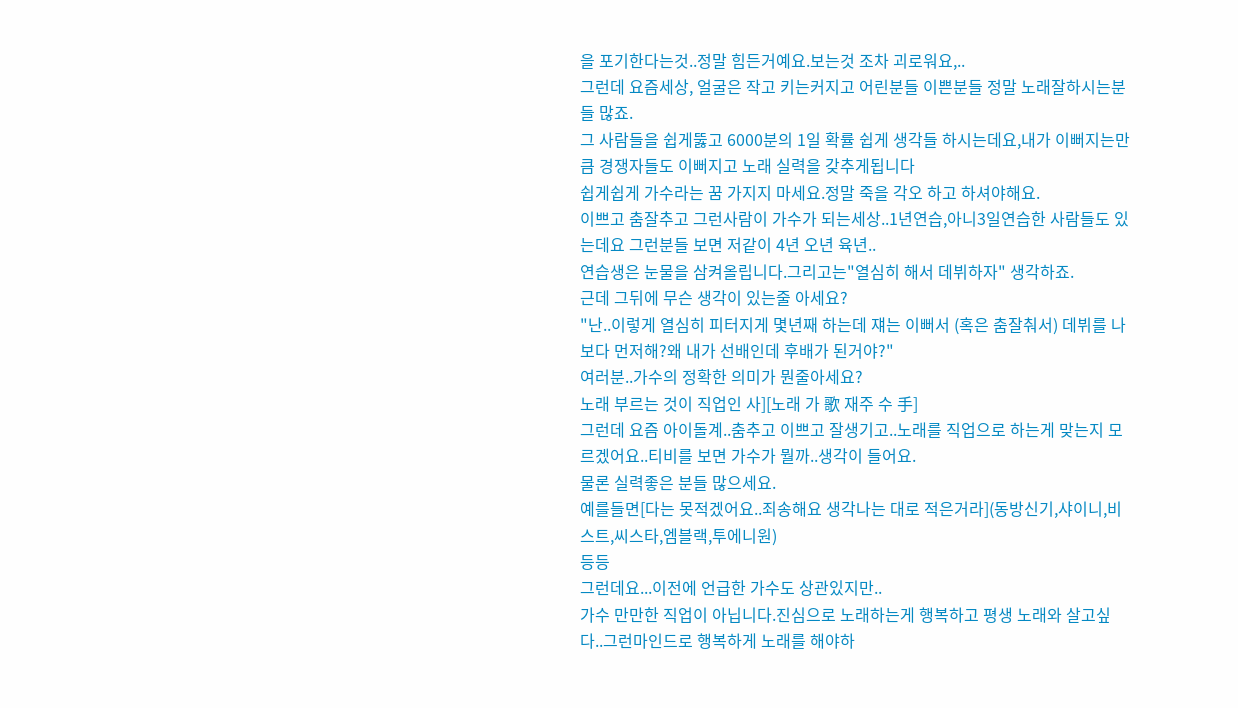을 포기한다는것..정말 힘든거예요.보는것 조차 괴로워요,..
그런데 요즘세상, 얼굴은 작고 키는커지고 어린분들 이쁜분들 정말 노래잘하시는분들 많죠.
그 사람들을 쉽게뚫고 6000분의 1일 확률 쉽게 생각들 하시는데요,내가 이뻐지는만큼 경쟁자들도 이뻐지고 노래 실력을 갖추게됩니다
쉽게쉽게 가수라는 꿈 가지지 마세요.정말 죽을 각오 하고 하셔야해요.
이쁘고 춤잘추고 그런사람이 가수가 되는세상..1년연습,아니3일연습한 사람들도 있는데요 그런분들 보면 저같이 4년 오년 육년..
연습생은 눈물을 삼켜올립니다.그리고는"열심히 해서 데뷔하자" 생각하죠.
근데 그뒤에 무슨 생각이 있는줄 아세요?
"난..이렇게 열심히 피터지게 몇년째 하는데 쟤는 이뻐서 (혹은 춤잘춰서) 데뷔를 나보다 먼저해?왜 내가 선배인데 후배가 된거야?"
여러분..가수의 정확한 의미가 뭔줄아세요?
노래 부르는 것이 직업인 사][노래 가 歌 재주 수 手]
그런데 요즘 아이돌계..춤추고 이쁘고 잘생기고..노래를 직업으로 하는게 맞는지 모르겠어요..티비를 보면 가수가 뭘까..생각이 들어요.
물론 실력좋은 분들 많으세요.
예를들면[다는 못적겠어요..죄송해요 생각나는 대로 적은거라](동방신기,샤이니,비스트,씨스타,엠블랙,투에니원)
등등
그런데요...이전에 언급한 가수도 상관있지만..
가수 만만한 직업이 아닙니다.진심으로 노래하는게 행복하고 평생 노래와 살고싶다..그런마인드로 행복하게 노래를 해야하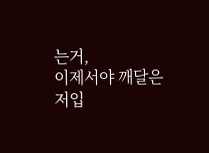는거,
이제서야 깨달은
저입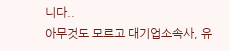니다..
아무것도 모르고 대기업소속사, 유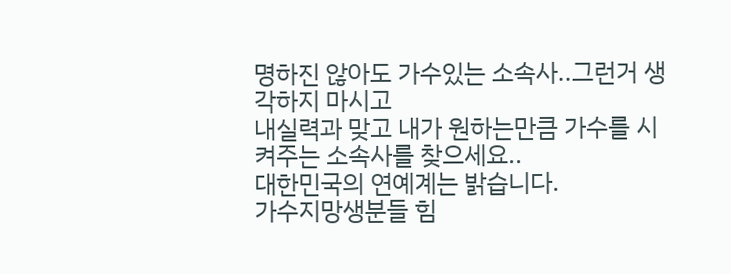명하진 않아도 가수있는 소속사..그런거 생각하지 마시고
내실력과 맞고 내가 원하는만큼 가수를 시켜주는 소속사를 찾으세요..
대한민국의 연예계는 밝습니다.
가수지망생분들 힘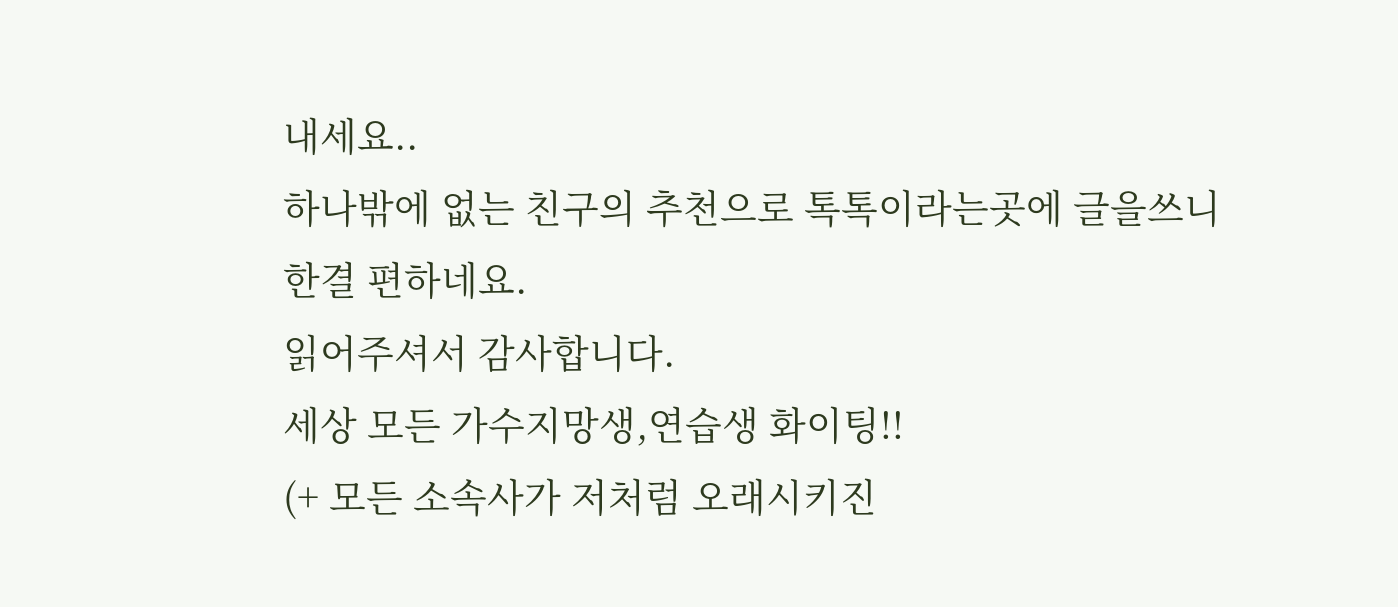내세요..
하나밖에 없는 친구의 추천으로 톡톡이라는곳에 글을쓰니 한결 편하네요.
읽어주셔서 감사합니다.
세상 모든 가수지망생,연습생 화이팅!!
(+ 모든 소속사가 저처럼 오래시키진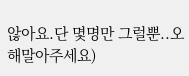않아요.단 몇명만 그럴뿐..오해말아주세요)